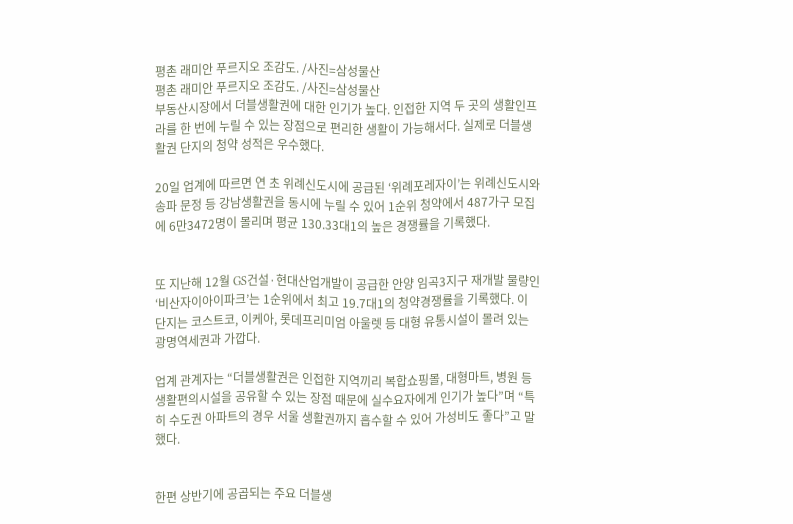평촌 래미안 푸르지오 조감도. /사진=삼성물산
평촌 래미안 푸르지오 조감도. /사진=삼성물산
부동산시장에서 더블생활권에 대한 인기가 높다. 인접한 지역 두 곳의 생활인프라를 한 번에 누릴 수 있는 장점으로 편리한 생활이 가능해서다. 실제로 더블생활권 단지의 청약 성적은 우수했다.

20일 업계에 따르면 연 초 위례신도시에 공급된 ‘위례포레자이’는 위례신도시와 송파 문정 등 강남생활권을 동시에 누릴 수 있어 1순위 청약에서 487가구 모집에 6만3472명이 몰리며 평균 130.33대1의 높은 경쟁률을 기록했다.


또 지난해 12월 GS건설·현대산업개발이 공급한 안양 임곡3지구 재개발 물량인 ‘비산자이아이파크’는 1순위에서 최고 19.7대1의 청약경쟁률을 기록했다. 이 단지는 코스트코, 이케아, 롯데프리미엄 아울렛 등 대형 유통시설이 몰려 있는 광명역세권과 가깝다.

업계 관계자는 “더블생활권은 인접한 지역끼리 복합쇼핑몰, 대형마트, 병원 등 생활편의시설을 공유할 수 있는 장점 때문에 실수요자에게 인기가 높다”며 “특히 수도권 아파트의 경우 서울 생활권까지 흡수할 수 있어 가성비도 좋다”고 말했다.


한편 상반기에 공곱되는 주요 더블생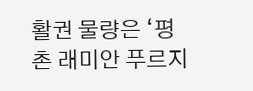활권 물량은 ‘평촌 래미안 푸르지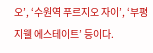오’, ‘수원역 푸르지오 자이’, ‘부평 지웰 에스테이트’ 등이다.